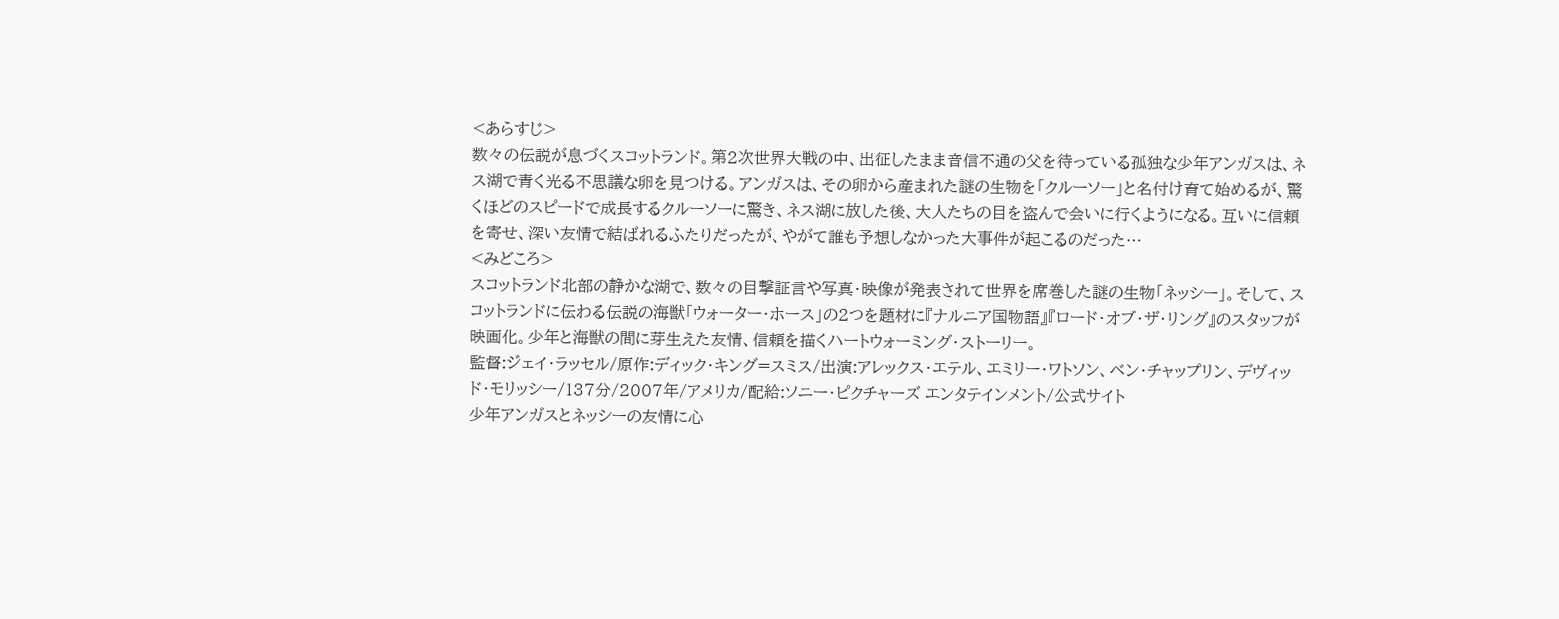<あらすじ>
数々の伝説が息づくスコットランド。第2次世界大戦の中、出征したまま音信不通の父を待っている孤独な少年アンガスは、ネス湖で青く光る不思議な卵を見つける。アンガスは、その卵から産まれた謎の生物を「クルーソー」と名付け育て始めるが、驚くほどのスピードで成長するクルーソーに驚き、ネス湖に放した後、大人たちの目を盗んで会いに行くようになる。互いに信頼を寄せ、深い友情で結ばれるふたりだったが、やがて誰も予想しなかった大事件が起こるのだった…
<みどころ>
スコットランド北部の静かな湖で、数々の目撃証言や写真・映像が発表されて世界を席巻した謎の生物「ネッシー」。そして、スコットランドに伝わる伝説の海獣「ウォーター・ホース」の2つを題材に『ナルニア国物語』『ロード・オブ・ザ・リング』のスタッフが映画化。少年と海獣の間に芽生えた友情、信頼を描くハートウォーミング・ストーリー。
監督:ジェイ・ラッセル/原作:ディック・キング=スミス/出演:アレックス・エテル、エミリー・ワトソン、ベン・チャップリン、デヴィッド・モリッシー/137分/2007年/アメリカ/配給:ソニー・ピクチャーズ エンタテインメント/公式サイト
少年アンガスとネッシーの友情に心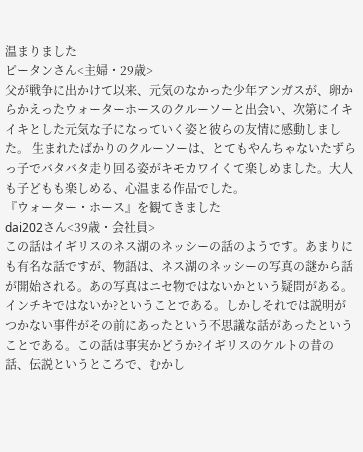温まりました
ピータンさん<主婦・29歳>
父が戦争に出かけて以来、元気のなかった少年アンガスが、卵からかえったウォーターホースのクルーソーと出会い、次第にイキイキとした元気な子になっていく姿と彼らの友情に感動しました。 生まれたばかりのクルーソーは、とてもやんちゃないたずらっ子でバタバタ走り回る姿がキモカワイくて楽しめました。大人も子どもも楽しめる、心温まる作品でした。
『ウォーター・ホース』を観てきました
dai202さん<39歳・会社員>
この話はイギリスのネス湖のネッシーの話のようです。あまりにも有名な話ですが、物語は、ネス湖のネッシーの写真の謎から話が開始される。あの写真はニセ物ではないかという疑問がある。インチキではないか?ということである。しかしそれでは説明がつかない事件がその前にあったという不思議な話があったということである。この話は事実かどうか?イギリスのケルトの昔の話、伝説というところで、むかし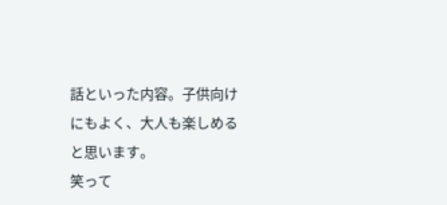話といった内容。子供向けにもよく、大人も楽しめると思います。
笑って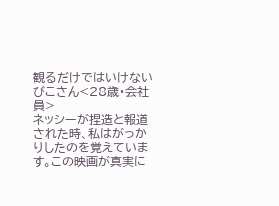観るだけではいけない
びこさん<28歳・会社員>
ネッシーが捏造と報道された時、私はがっかりしたのを覚えています。この映画が真実に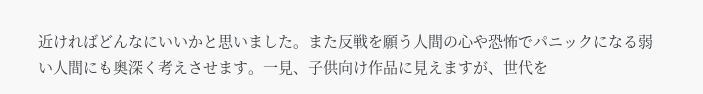近ければどんなにいいかと思いました。また反戦を願う人間の心や恐怖でパニックになる弱い人間にも奥深く考えさせます。一見、子供向け作品に見えますが、世代を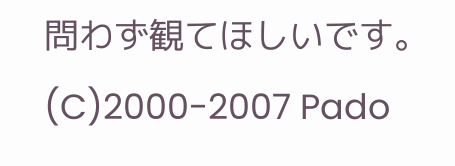問わず観てほしいです。
(C)2000-2007 Pado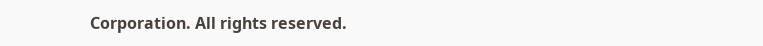Corporation. All rights reserved.